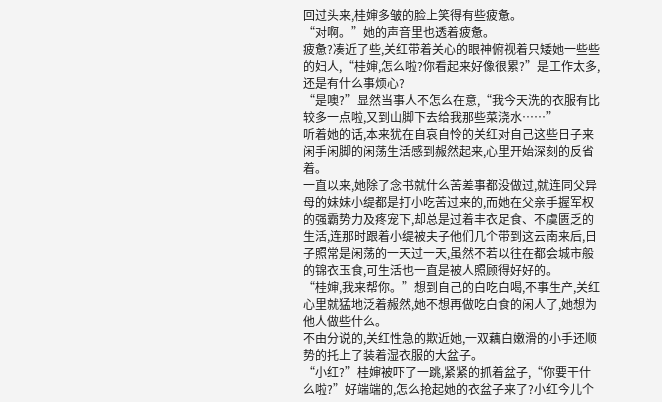回过头来,桂婶多皱的脸上笑得有些疲惫。
“对啊。”她的声音里也透着疲惫。
疲惫?凑近了些,关红带着关心的眼神俯视着只矮她一些些的妇人,“桂婶,怎么啦?你看起来好像很累?”是工作太多,还是有什么事烦心?
“是噢?”显然当事人不怎么在意,“我今天洗的衣服有比较多一点啦,又到山脚下去给我那些菜浇水……”
听着她的话,本来犹在自哀自怜的关红对自己这些日子来闲手闲脚的闲荡生活感到赧然起来,心里开始深刻的反省着。
一直以来,她除了念书就什么苦差事都没做过,就连同父异母的妹妹小缇都是打小吃苦过来的,而她在父亲手握军权的强霸势力及疼宠下,却总是过着丰衣足食、不虞匮乏的生活,连那时跟着小缇被夫子他们几个带到这云南来后,日子照常是闲荡的一天过一天,虽然不若以往在都会城市般的锦衣玉食,可生活也一直是被人照顾得好好的。
“桂婶,我来帮你。”想到自己的白吃白喝,不事生产,关红心里就猛地泛着赧然,她不想再做吃白食的闲人了,她想为他人做些什么。
不由分说的,关红性急的欺近她,一双藕白嫩滑的小手还顺势的托上了装着湿衣服的大盆子。
“小红?”桂婶被吓了一跳,紧紧的抓着盆子,“你要干什么啦?”好端端的,怎么抢起她的衣盆子来了?小红今儿个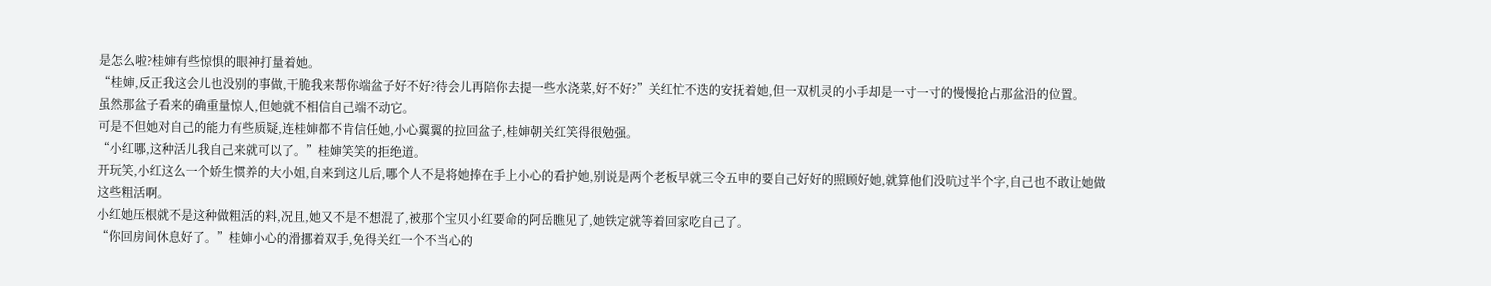是怎么啦?桂婶有些惊惧的眼神打量着她。
“桂婶,反正我这会儿也没别的事做,干脆我来帮你端盆子好不好?待会儿再陪你去提一些水浇菜,好不好?”关红忙不迭的安抚着她,但一双机灵的小手却是一寸一寸的慢慢抢占那盆沿的位置。
虽然那盆子看来的确重量惊人,但她就不相信自己端不动它。
可是不但她对自己的能力有些质疑,连桂婶都不肯信任她,小心翼翼的拉回盆子,桂婶朝关红笑得很勉强。
“小红哪,这种活儿我自己来就可以了。”桂婶笑笑的拒绝道。
开玩笑,小红这么一个娇生惯养的大小姐,自来到这儿后,哪个人不是将她捧在手上小心的看护她,别说是两个老板早就三令五申的要自己好好的照顾好她,就算他们没吭过半个字,自己也不敢让她做这些粗活啊。
小红她压根就不是这种做粗活的料,况且,她又不是不想混了,被那个宝贝小红要命的阿岳瞧见了,她铁定就等着回家吃自己了。
“你回房间休息好了。”桂婶小心的滑挪着双手,免得关红一个不当心的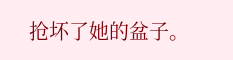抢坏了她的盆子。